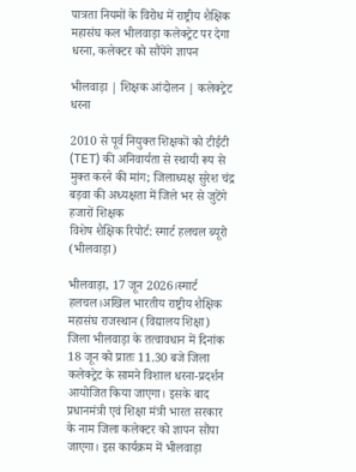पात्रता नियमों के विरोध में राष्ट्रीय शैक्षिक महासंघ कल भीलवाड़ा कलेक्ट्रेट पर देगा धरना, कलेक्टर को सौंपेंगे ज्ञापन

भीलवाड़ा | शिक्षक आंदोलन | कलेक्ट्रेट धरना

2010 से पूर्व नियुक्त शिक्षकों को टीईटी (TET) की अनिवार्यता से स्थायी रूप से मुक्त करने की मांग; जिलाध्यक्ष सुरेश चंद्र बड़वा की अध्यक्षता में जिले भर से जुटेंगे हजारों शिक्षक
विशेष शैक्षिक रिपोर्ट: स्मार्ट हलचल ब्यूरो (भीलवाड़ा)

भीलवाड़ा, 17 जून 2026।स्मार्ट हलचल।अखिल भारतीय राष्ट्रीय शैक्षिक महासंघ राजस्थान (विद्यालय शिक्षा) जिला भीलवाड़ा के तत्वावधान में दिनांक 18 जून को प्रातः 11.30 बजे जिला कलेक्ट्रेट के सामने विशाल धरना-प्रदर्शन आयोजित किया जाएगा। इसके बाद प्रधानमंत्री एवं शिक्षा मंत्री भारत सरकार के नाम जिला कलेक्टर को ज्ञापन सौंपा जाएगा। इस कार्यक्रम में भीलवाड़ा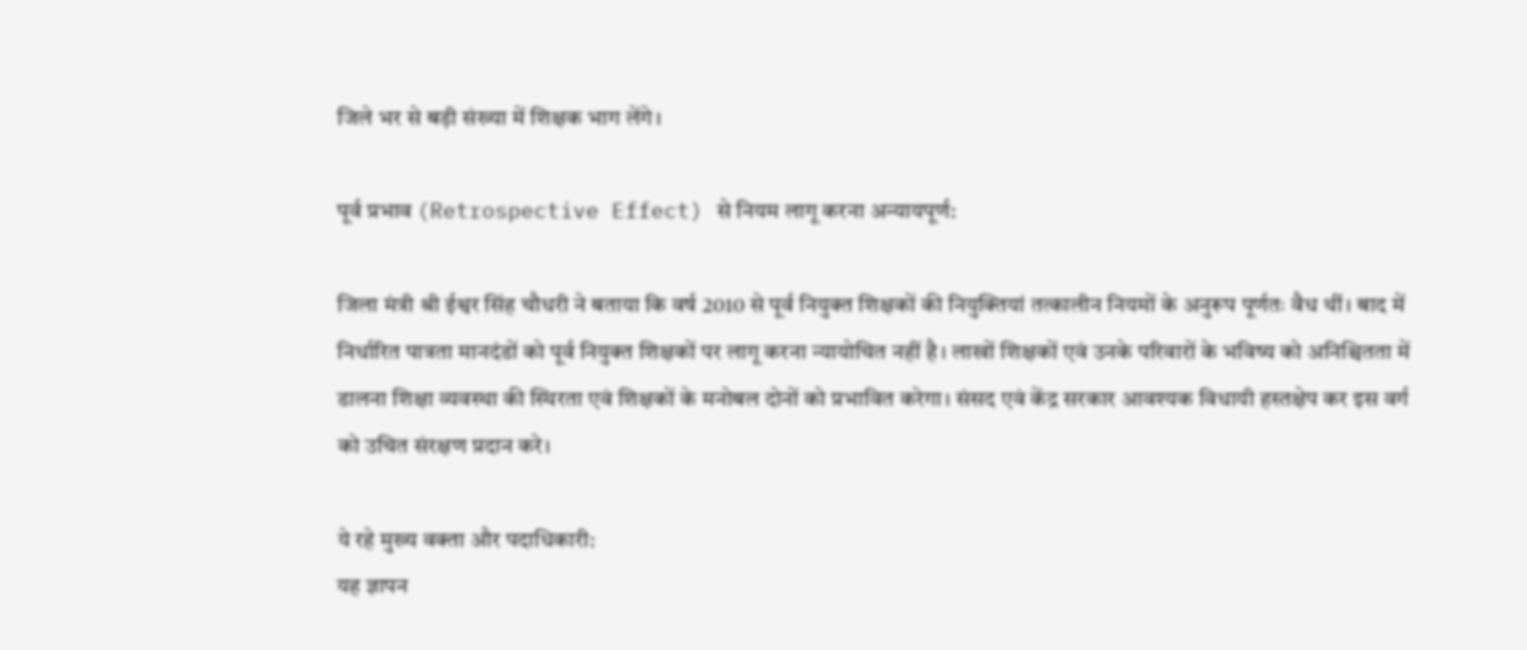जिले भर से बड़ी संख्या में शिक्षक भाग लेंगे।

पूर्व प्रभाव (Retrospective Effect) से नियम लागू करना अन्यायपूर्ण:

जिला मंत्री श्री ईश्वर सिंह चौधरी ने बताया कि वर्ष 2010 से पूर्व नियुक्त शिक्षकों की नियुक्तियां तत्कालीन नियमों के अनुरूप पूर्णतः वैध थीं। बाद में निर्धारित पात्रता मानदंडों को पूर्व नियुक्त शिक्षकों पर लागू करना न्यायोचित नहीं है। लाखों शिक्षकों एवं उनके परिवारों के भविष्य को अनिश्चितता में डालना शिक्षा व्यवस्था की स्थिरता एवं शिक्षकों के मनोबल दोनों को प्रभावित करेगा। संसद एवं केंद्र सरकार आवश्यक विधायी हस्तक्षेप कर इस वर्ग को उचित संरक्षण प्रदान करे।

ये रहे मुख्य वक्ता और पदाधिकारी:
यह ज्ञापन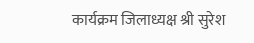कार्यक्रम जिलाध्यक्ष श्री सुरेश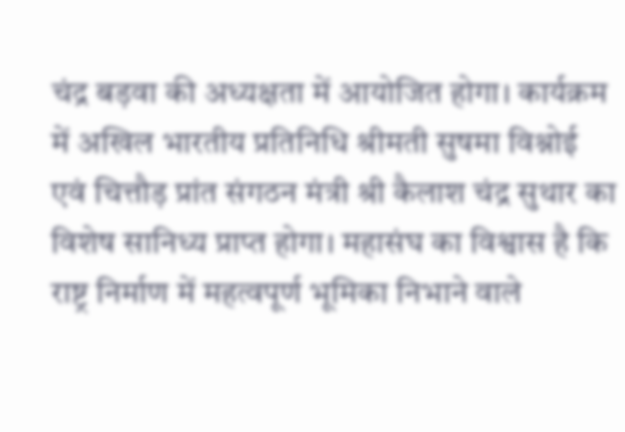चंद्र बड़वा की अध्यक्षता में आयोजित होगा। कार्यक्रम में अखिल भारतीय प्रतिनिधि श्रीमती सुषमा विश्नोई एवं चित्तौड़ प्रांत संगठन मंत्री श्री कैलाश चंद्र सुथार का विशेष सानिध्य प्राप्त होगा। महासंघ का विश्वास है कि राष्ट्र निर्माण में महत्वपूर्ण भूमिका निभाने वाले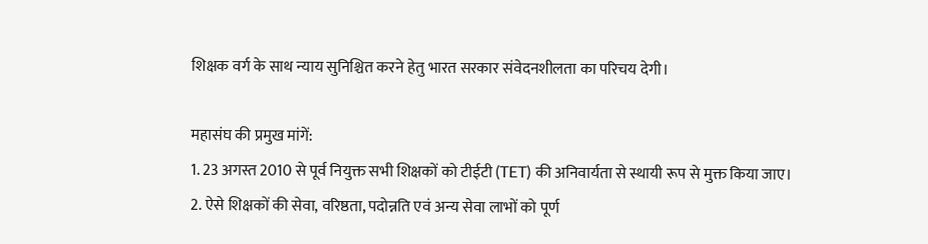शिक्षक वर्ग के साथ न्याय सुनिश्चित करने हेतु भारत सरकार संवेदनशीलता का परिचय देगी।

महासंघ की प्रमुख मांगें:
1. 23 अगस्त 2010 से पूर्व नियुक्त सभी शिक्षकों को टीईटी (TET) की अनिवार्यता से स्थायी रूप से मुक्त किया जाए।
2. ऐसे शिक्षकों की सेवा, वरिष्ठता, पदोन्नति एवं अन्य सेवा लाभों को पूर्ण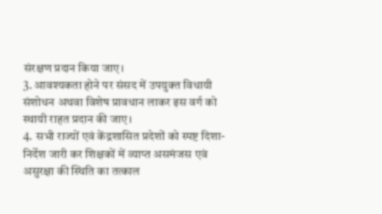संरक्षण प्रदान किया जाए।
3. आवश्यकता होने पर संसद में उपयुक्त विधायी संशोधन अथवा विशेष प्रावधान लाकर इस वर्ग को स्थायी राहत प्रदान की जाए।
4. सभी राज्यों एवं केंद्रशासित प्रदेशों को स्पष्ट दिशा-निर्देश जारी कर शिक्षकों में व्याप्त असमंजस एवं असुरक्षा की स्थिति का तत्काल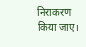निराकरण किया जाए।